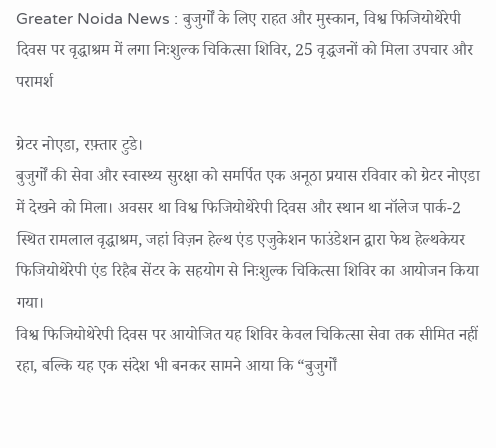Greater Noida News : बुजुर्गों के लिए राहत और मुस्कान, विश्व फिजियोथेरेपी दिवस पर वृद्धाश्रम में लगा निःशुल्क चिकित्सा शिविर, 25 वृद्धजनों को मिला उपचार और परामर्श

ग्रेटर नोएडा, रफ़्तार टुडे।
बुजुर्गों की सेवा और स्वास्थ्य सुरक्षा को समर्पित एक अनूठा प्रयास रविवार को ग्रेटर नोएडा में देखने को मिला। अवसर था विश्व फिजियोथेरेपी दिवस और स्थान था नॉलेज पार्क-2 स्थित रामलाल वृद्धाश्रम, जहां विज़न हेल्थ एंड एजुकेशन फाउंडेशन द्वारा फेथ हेल्थकेयर फिजियोथेरेपी एंड रिहैब सेंटर के सहयोग से निःशुल्क चिकित्सा शिविर का आयोजन किया गया।
विश्व फिजियोथेरेपी दिवस पर आयोजित यह शिविर केवल चिकित्सा सेवा तक सीमित नहीं रहा, बल्कि यह एक संदेश भी बनकर सामने आया कि “बुजुर्गों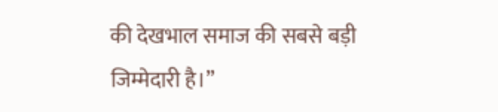की देखभाल समाज की सबसे बड़ी जिम्मेदारी है।”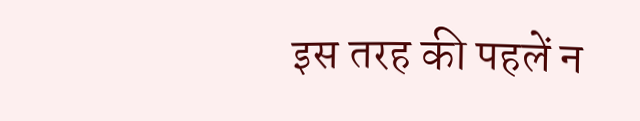इस तरह की पहलें न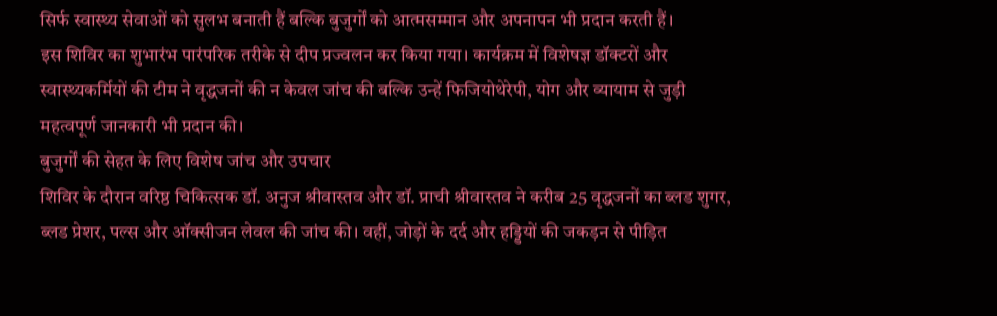सिर्फ स्वास्थ्य सेवाओं को सुलभ बनाती हैं बल्कि बुजुर्गों को आत्मसम्मान और अपनापन भी प्रदान करती हैं।
इस शिविर का शुभारंभ पारंपरिक तरीके से दीप प्रज्वलन कर किया गया। कार्यक्रम में विशेषज्ञ डॉक्टरों और स्वास्थ्यकर्मियों की टीम ने वृद्धजनों की न केवल जांच की बल्कि उन्हें फिजियोथेरेपी, योग और व्यायाम से जुड़ी महत्वपूर्ण जानकारी भी प्रदान की।
बुजुर्गों की सेहत के लिए विशेष जांच और उपचार
शिविर के दौरान वरिष्ठ चिकित्सक डॉ. अनुज श्रीवास्तव और डॉ. प्राची श्रीवास्तव ने करीब 25 वृद्धजनों का ब्लड शुगर, ब्लड प्रेशर, पल्स और ऑक्सीजन लेवल की जांच की। वहीं, जोड़ों के दर्द और हड्डियों की जकड़न से पीड़ित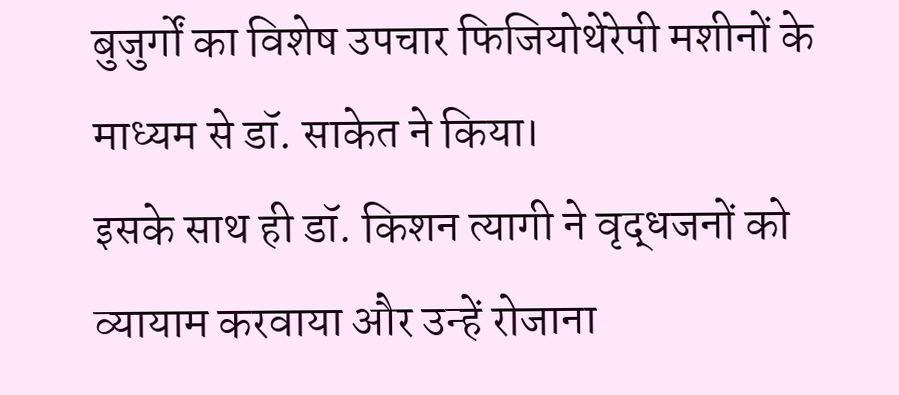बुजुर्गों का विशेष उपचार फिजियोथेरेपी मशीनों के माध्यम से डॉ. साकेत ने किया।
इसके साथ ही डॉ. किशन त्यागी ने वृद्धजनों को व्यायाम करवाया और उन्हें रोजाना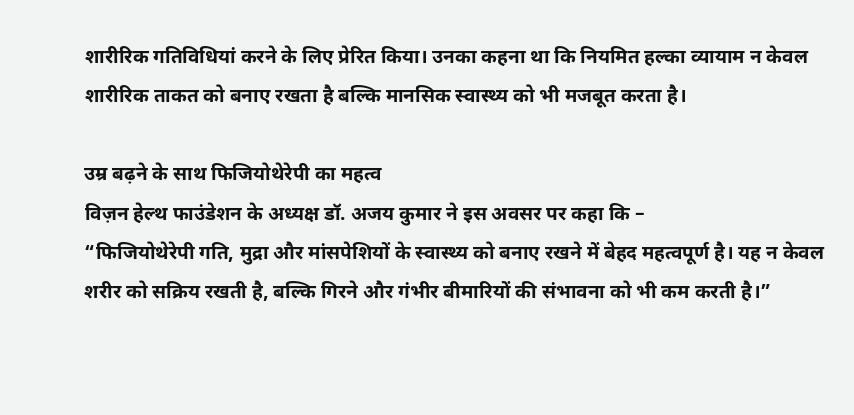शारीरिक गतिविधियां करने के लिए प्रेरित किया। उनका कहना था कि नियमित हल्का व्यायाम न केवल शारीरिक ताकत को बनाए रखता है बल्कि मानसिक स्वास्थ्य को भी मजबूत करता है।

उम्र बढ़ने के साथ फिजियोथेरेपी का महत्व
विज़न हेल्थ फाउंडेशन के अध्यक्ष डॉ. अजय कुमार ने इस अवसर पर कहा कि –
“फिजियोथेरेपी गति, मुद्रा और मांसपेशियों के स्वास्थ्य को बनाए रखने में बेहद महत्वपूर्ण है। यह न केवल शरीर को सक्रिय रखती है, बल्कि गिरने और गंभीर बीमारियों की संभावना को भी कम करती है।”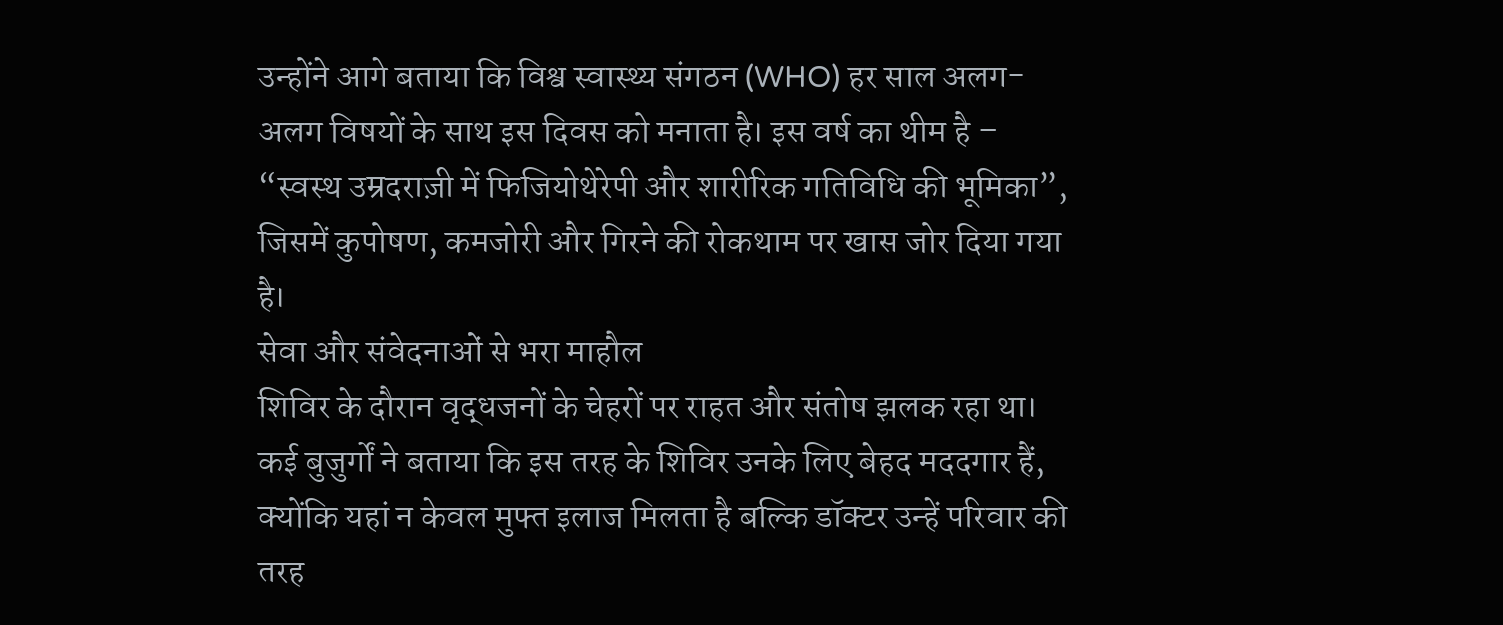उन्होंने आगे बताया कि विश्व स्वास्थ्य संगठन (WHO) हर साल अलग-अलग विषयों के साथ इस दिवस को मनाता है। इस वर्ष का थीम है –
“स्वस्थ उम्रदराज़ी में फिजियोथेरेपी और शारीरिक गतिविधि की भूमिका”, जिसमें कुपोषण, कमजोरी और गिरने की रोकथाम पर खास जोर दिया गया है।
सेवा और संवेदनाओं से भरा माहौल
शिविर के दौरान वृद्धजनों के चेहरों पर राहत और संतोष झलक रहा था। कई बुजुर्गों ने बताया कि इस तरह के शिविर उनके लिए बेहद मददगार हैं, क्योंकि यहां न केवल मुफ्त इलाज मिलता है बल्कि डॉक्टर उन्हें परिवार की तरह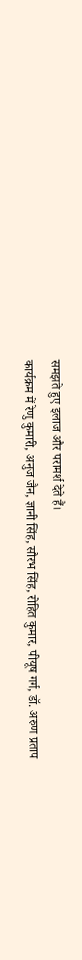समझते हुए इलाज और परामर्श देते हैं।
कार्यक्रम में रेणु कुमारी, अनुज जैन, ज्ञानी सिंह, सौरभ सिंह, रोहित कुमार, पीयूष गर्ग, डॉ. अरुण प्रताप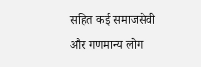सहित कई समाजसेवी और गणमान्य लोग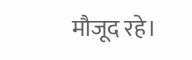मौजूद रहे।